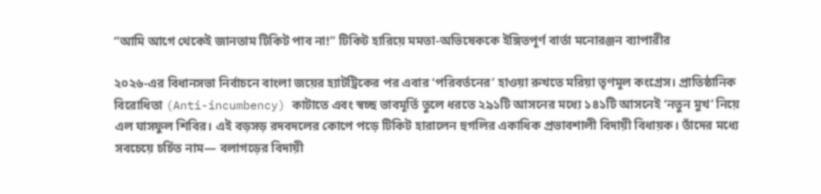“আমি আগে থেকেই জানতাম টিকিট পাব না!” টিকিট হারিয়ে মমতা-অভিষেককে ইঙ্গিতপূর্ণ বার্তা মনোরঞ্জন ব্যাপারীর

২০২৬-এর বিধানসভা নির্বাচনে বাংলা জয়ের হ্যাটট্রিকের পর এবার ‘পরিবর্তনের’ হাওয়া রুখতে মরিয়া তৃণমূল কংগ্রেস। প্রাতিষ্ঠানিক বিরোধিতা (Anti-incumbency) কাটাতে এবং স্বচ্ছ ভাবমূর্তি তুলে ধরতে ২৯১টি আসনের মধ্যে ১৪১টি আসনেই ‘নতুন মুখ’ নিয়ে এল ঘাসফুল শিবির। এই বড়সড় রদবদলের কোপে পড়ে টিকিট হারালেন হুগলির একাধিক প্রভাবশালী বিদায়ী বিধায়ক। তাঁদের মধ্যে সবচেয়ে চর্চিত নাম— বলাগড়ের বিদায়ী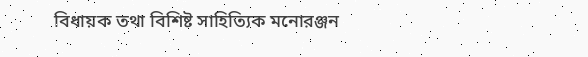বিধায়ক তথা বিশিষ্ট সাহিত্যিক মনোরঞ্জন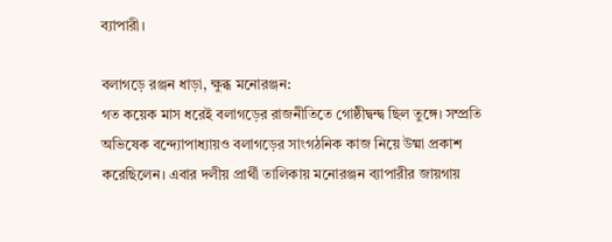ব্যাপারী।

বলাগড়ে রঞ্জন ধাড়া, ক্ষুব্ধ মনোরঞ্জন:
গত কয়েক মাস ধরেই বলাগড়ের রাজনীতিতে গোষ্ঠীদ্বন্দ্ব ছিল তুঙ্গে। সম্প্রতি অভিষেক বন্দ্যোপাধ্যায়ও বলাগড়ের সাংগঠনিক কাজ নিয়ে উষ্মা প্রকাশ করেছিলেন। এবার দলীয় প্রার্থী তালিকায় মনোরঞ্জন ব্যাপারীর জায়গায়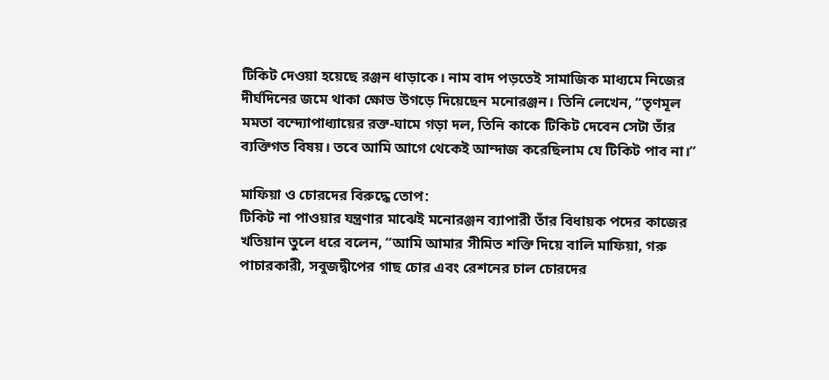টিকিট দেওয়া হয়েছে রঞ্জন ধাড়াকে। নাম বাদ পড়তেই সামাজিক মাধ্যমে নিজের দীর্ঘদিনের জমে থাকা ক্ষোভ উগড়ে দিয়েছেন মনোরঞ্জন। তিনি লেখেন, “তৃণমূল মমতা বন্দ্যোপাধ্যায়ের রক্ত-ঘামে গড়া দল, তিনি কাকে টিকিট দেবেন সেটা তাঁর ব্যক্তিগত বিষয়। তবে আমি আগে থেকেই আন্দাজ করেছিলাম যে টিকিট পাব না।”

মাফিয়া ও চোরদের বিরুদ্ধে তোপ:
টিকিট না পাওয়ার যন্ত্রণার মাঝেই মনোরঞ্জন ব্যাপারী তাঁর বিধায়ক পদের কাজের খতিয়ান তুলে ধরে বলেন, “আমি আমার সীমিত শক্তি দিয়ে বালি মাফিয়া, গরু পাচারকারী, সবুজদ্বীপের গাছ চোর এবং রেশনের চাল চোরদের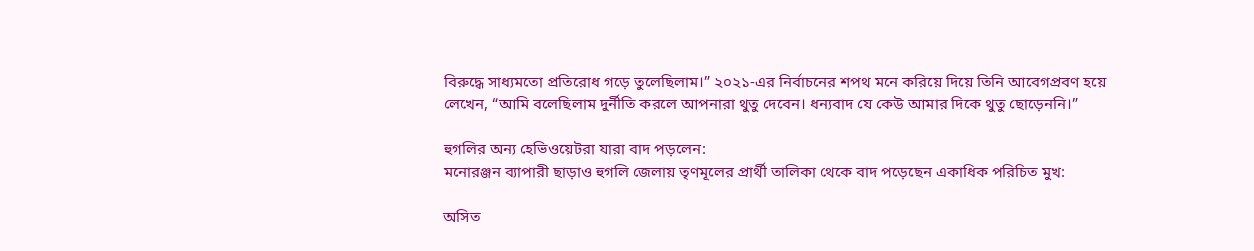বিরুদ্ধে সাধ্যমতো প্রতিরোধ গড়ে তুলেছিলাম।” ২০২১-এর নির্বাচনের শপথ মনে করিয়ে দিয়ে তিনি আবেগপ্রবণ হয়ে লেখেন, “আমি বলেছিলাম দুর্নীতি করলে আপনারা থুতু দেবেন। ধন্যবাদ যে কেউ আমার দিকে থুতু ছোড়েননি।”

হুগলির অন্য হেভিওয়েটরা যারা বাদ পড়লেন:
মনোরঞ্জন ব্যাপারী ছাড়াও হুগলি জেলায় তৃণমূলের প্রার্থী তালিকা থেকে বাদ পড়েছেন একাধিক পরিচিত মুখ:

অসিত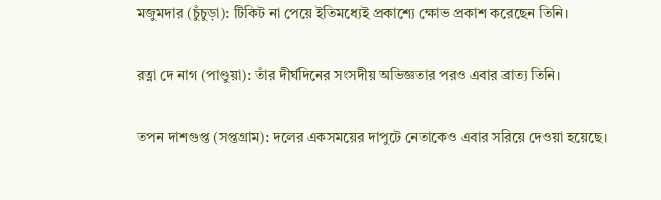মজুমদার (চুঁচুড়া): টিকিট না পেয়ে ইতিমধ্যেই প্রকাশ্যে ক্ষোভ প্রকাশ করেছেন তিনি।

রত্না দে নাগ (পাণ্ডুয়া): তাঁর দীর্ঘদিনের সংসদীয় অভিজ্ঞতার পরও এবার ব্রাত্য তিনি।

তপন দাশগুপ্ত (সপ্তগ্রাম): দলের একসময়ের দাপুটে নেতাকেও এবার সরিয়ে দেওয়া হয়েছে।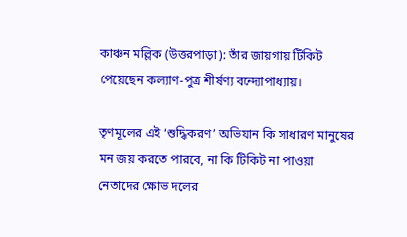কাঞ্চন মল্লিক (উত্তরপাড়া): তাঁর জায়গায় টিকিট পেয়েছেন কল্যাণ-পুত্র শীর্ষণ্য বন্দ্যোপাধ্যায়।

তৃণমূলের এই ‘শুদ্ধিকরণ’ অভিযান কি সাধারণ মানুষের মন জয় করতে পারবে, না কি টিকিট না পাওয়া নেতাদের ক্ষোভ দলের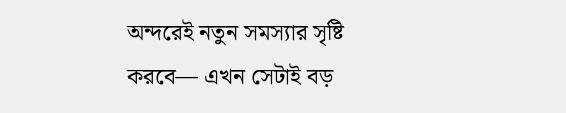অন্দরেই নতুন সমস্যার সৃষ্টি করবে— এখন সেটাই বড়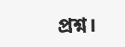প্রশ্ন।